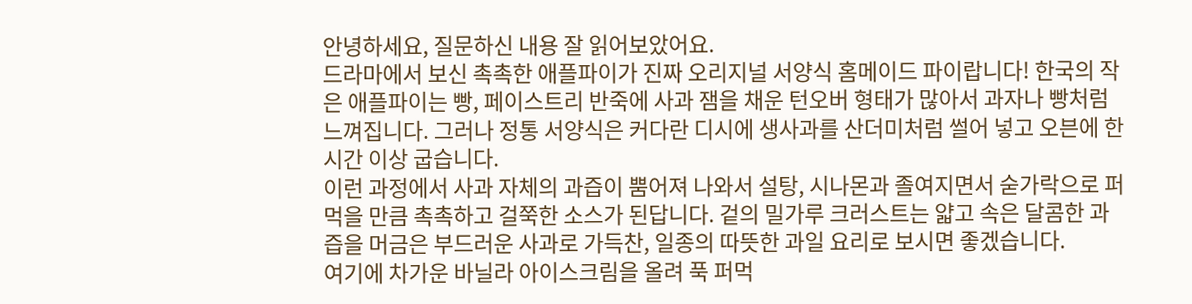안녕하세요, 질문하신 내용 잘 읽어보았어요.
드라마에서 보신 촉촉한 애플파이가 진짜 오리지널 서양식 홈메이드 파이랍니다! 한국의 작은 애플파이는 빵, 페이스트리 반죽에 사과 잼을 채운 턴오버 형태가 많아서 과자나 빵처럼 느껴집니다. 그러나 정통 서양식은 커다란 디시에 생사과를 산더미처럼 썰어 넣고 오븐에 한 시간 이상 굽습니다.
이런 과정에서 사과 자체의 과즙이 뿜어져 나와서 설탕, 시나몬과 졸여지면서 숟가락으로 퍼먹을 만큼 촉촉하고 걸쭉한 소스가 된답니다. 겉의 밀가루 크러스트는 얇고 속은 달콤한 과즙을 머금은 부드러운 사과로 가득찬, 일종의 따뜻한 과일 요리로 보시면 좋겠습니다.
여기에 차가운 바닐라 아이스크림을 올려 푹 퍼먹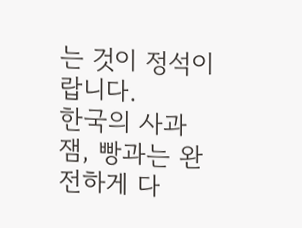는 것이 정석이랍니다.
한국의 사과 잼, 빵과는 완전하게 다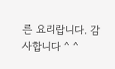른 요리랍니다. 감사합니다 ^ ^